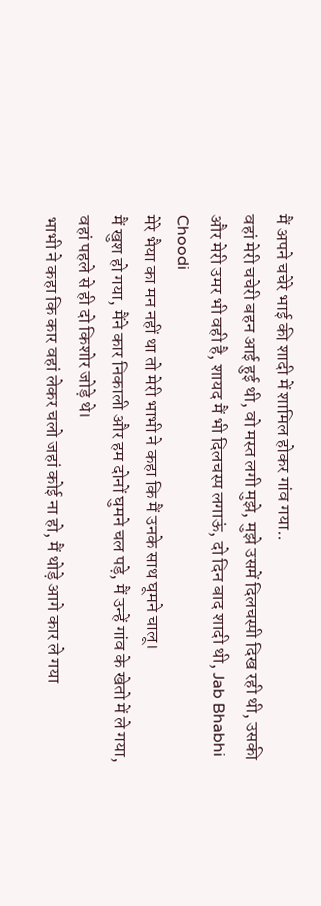मैं अपने चचेरे भाई की शादी में शामिल होकर गांव गया..
वहां मेरी चचेरी बहन आई हुई थी, वो मस्त लगी मुझे, मुझे उसमें दिलचस्पी दिख रही थी, उसकी और मेरी उमर भी वही है, शायद मैं भी दिलचस्प लगाऊं, दो दिन बाद शादी थी, Jab Bhabhi Choodi
मेरे भैया का मन नहीं था तो मेरी भाभी ने कहा कि मैं उनके साथ घूमने चालू।
मैं खुश हो गया, मैंने कार निकाली और हम दोनों घुमने चल पड़े, मैं उन्हें गांव के खेतो में ले गया,
वहां पहले से ही दो किशोर जोड़े थे।
भाभी ने कहा कि कार वहां लेकर चलो जहां कोई ना हो, मैं थोड़े आगे कार ले गया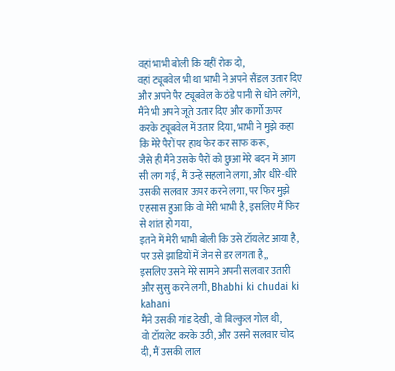वहां भाभी बोली कि यहीं रोक दो,
वहां ट्यूबवेल भी था भाभी ने अपने सैंडल उतार दिए और अपने पैर ट्यूबवेल के ठंडे पानी से धोने लगेंगे,
मैंने भी अपने जूते उतार दिए और कार्गो ऊपर करके ट्यूबवेल में उतार दिया, भाभी ने मुझे कहा कि मेरे पैरों पर हाथ फेर कर साफ करू,
जैसे ही मैंने उसके पैरों को छुआ मेरे बदन में आग सी लग गई, मैं उन्हें सहलाने लगा, और धीरे-धीरे उसकी सलवार ऊपर करने लगा, पर फिर मुझे एहसास हुआ कि वो मेरी भाभी है, इसलिए मैं फिर से शांत हो गया,
इतने में मेरी भाभी बोली कि उसे टॉयलेट आया है, पर उसे झाडियों में जेन से डर लगता है,,
इसलिए उसने मेरे सामने अपनी सलवार उतारी और सुसु करने लगी, Bhabhi ki chudai ki kahani
मैंने उसकी गांड देखी, वो बिल्कुल गोल थी,
वो टॉयलेट करके उठी, और उसने सलवार चोद दी, मैं उसकी लाल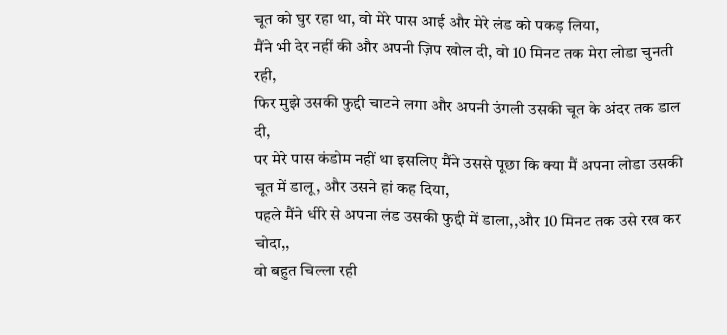चूत को घुर रहा था, वो मेरे पास आई और मेरे लंड को पकड़ लिया,
मैंने भी देर नहीं की और अपनी ज़िप खोल दी, वो 10 मिनट तक मेरा लोडा चुनती रही,
फिर मुझे उसकी फुद्दी चाटने लगा और अपनी उंगली उसकी चूत के अंदर तक डाल दी,
पर मेरे पास कंडोम नहीं था इसलिए मैंने उससे पूछा कि क्या मैं अपना लोडा उसकी चूत में डालू, और उसने हां कह दिया,
पहले मैंने धीरे से अपना लंड उसकी फुद्दी में डाला,,और 10 मिनट तक उसे रख कर चोदा,,
वो बहुत चिल्ला रही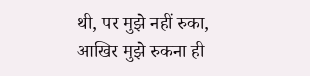थी, पर मुझे नहीं रुका, आखिर मुझे रुकना ही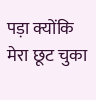पड़ा क्योंकि मेरा छूट चुका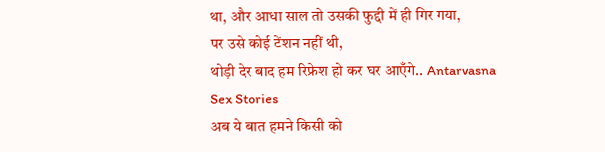था, और आधा साल तो उसकी फुद्दी में ही गिर गया,
पर उसे कोई टेंशन नहीं थी,
थोड़ी देर बाद हम रिफ्रेश हो कर घर आएँगे.. Antarvasna Sex Stories
अब ये बात हमने किसी को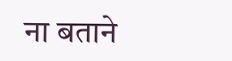ना बताने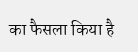का फैसला किया है